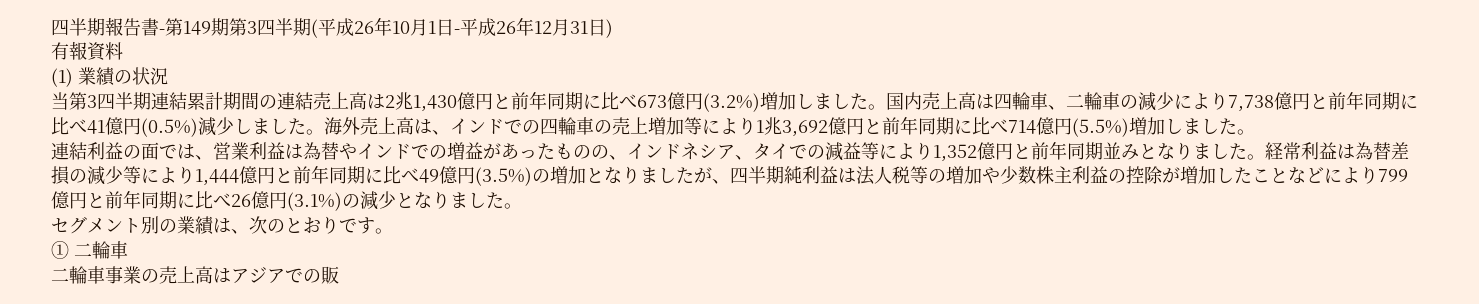四半期報告書-第149期第3四半期(平成26年10月1日-平成26年12月31日)
有報資料
(1) 業績の状況
当第3四半期連結累計期間の連結売上高は2兆1,430億円と前年同期に比べ673億円(3.2%)増加しました。国内売上高は四輪車、二輪車の減少により7,738億円と前年同期に比べ41億円(0.5%)減少しました。海外売上高は、インドでの四輪車の売上増加等により1兆3,692億円と前年同期に比べ714億円(5.5%)増加しました。
連結利益の面では、営業利益は為替やインドでの増益があったものの、インドネシア、タイでの減益等により1,352億円と前年同期並みとなりました。経常利益は為替差損の減少等により1,444億円と前年同期に比べ49億円(3.5%)の増加となりましたが、四半期純利益は法人税等の増加や少数株主利益の控除が増加したことなどにより799億円と前年同期に比べ26億円(3.1%)の減少となりました。
セグメント別の業績は、次のとおりです。
① 二輪車
二輪車事業の売上高はアジアでの販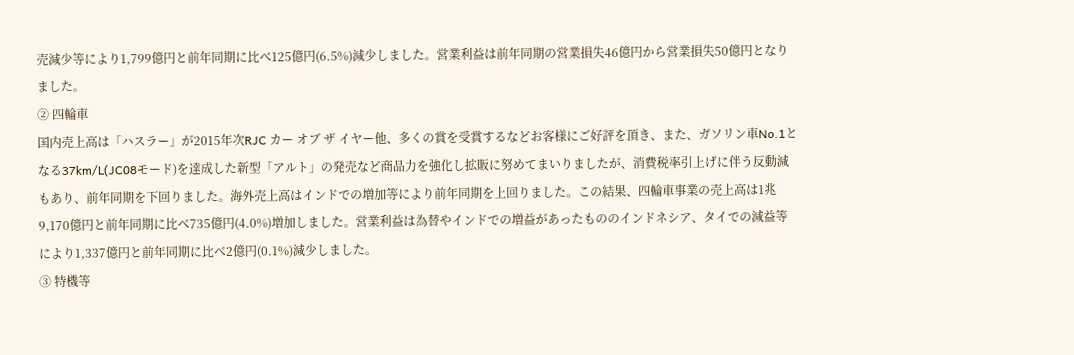売減少等により1,799億円と前年同期に比べ125億円(6.5%)減少しました。営業利益は前年同期の営業損失46億円から営業損失50億円となりました。
② 四輪車
国内売上高は「ハスラー」が2015年次RJC カー オブ ザ イヤー他、多くの賞を受賞するなどお客様にご好評を頂き、また、ガソリン車No.1となる37km/L(JC08モード)を達成した新型「アルト」の発売など商品力を強化し拡販に努めてまいりましたが、消費税率引上げに伴う反動減もあり、前年同期を下回りました。海外売上高はインドでの増加等により前年同期を上回りました。この結果、四輪車事業の売上高は1兆9,170億円と前年同期に比べ735億円(4.0%)増加しました。営業利益は為替やインドでの増益があったもののインドネシア、タイでの減益等により1,337億円と前年同期に比べ2億円(0.1%)減少しました。
③ 特機等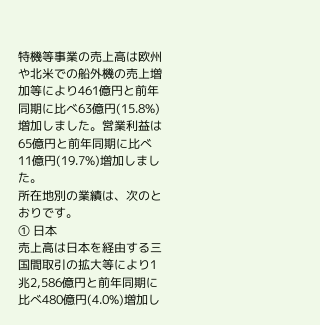特機等事業の売上高は欧州や北米での船外機の売上増加等により461億円と前年同期に比べ63億円(15.8%)増加しました。営業利益は65億円と前年同期に比べ11億円(19.7%)増加しました。
所在地別の業績は、次のとおりです。
① 日本
売上高は日本を経由する三国間取引の拡大等により1兆2,586億円と前年同期に比べ480億円(4.0%)増加し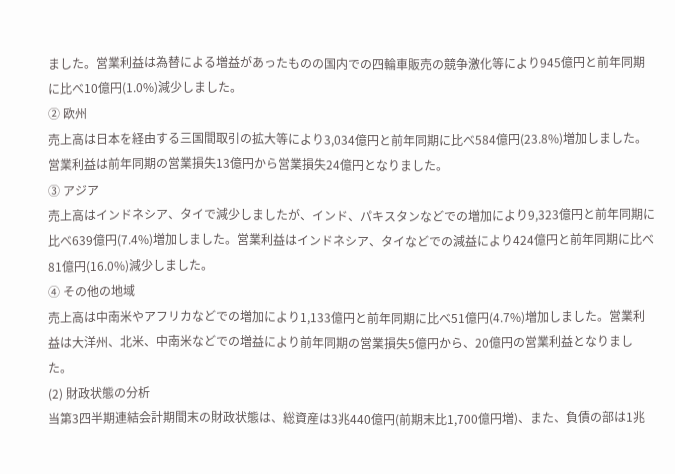ました。営業利益は為替による増益があったものの国内での四輪車販売の競争激化等により945億円と前年同期に比べ10億円(1.0%)減少しました。
② 欧州
売上高は日本を経由する三国間取引の拡大等により3,034億円と前年同期に比べ584億円(23.8%)増加しました。営業利益は前年同期の営業損失13億円から営業損失24億円となりました。
③ アジア
売上高はインドネシア、タイで減少しましたが、インド、パキスタンなどでの増加により9,323億円と前年同期に比べ639億円(7.4%)増加しました。営業利益はインドネシア、タイなどでの減益により424億円と前年同期に比べ81億円(16.0%)減少しました。
④ その他の地域
売上高は中南米やアフリカなどでの増加により1,133億円と前年同期に比べ51億円(4.7%)増加しました。営業利益は大洋州、北米、中南米などでの増益により前年同期の営業損失5億円から、20億円の営業利益となりました。
(2) 財政状態の分析
当第3四半期連結会計期間末の財政状態は、総資産は3兆440億円(前期末比1,700億円増)、また、負債の部は1兆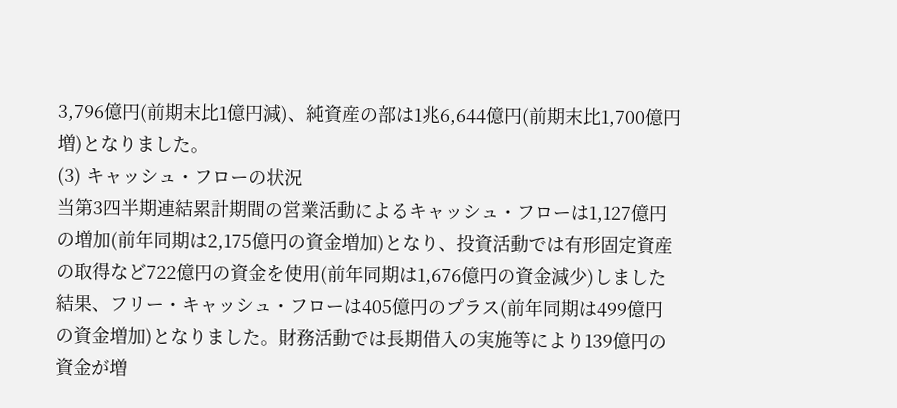3,796億円(前期末比1億円減)、純資産の部は1兆6,644億円(前期末比1,700億円増)となりました。
(3) キャッシュ・フローの状況
当第3四半期連結累計期間の営業活動によるキャッシュ・フローは1,127億円の増加(前年同期は2,175億円の資金増加)となり、投資活動では有形固定資産の取得など722億円の資金を使用(前年同期は1,676億円の資金減少)しました結果、フリー・キャッシュ・フローは405億円のプラス(前年同期は499億円の資金増加)となりました。財務活動では長期借入の実施等により139億円の資金が増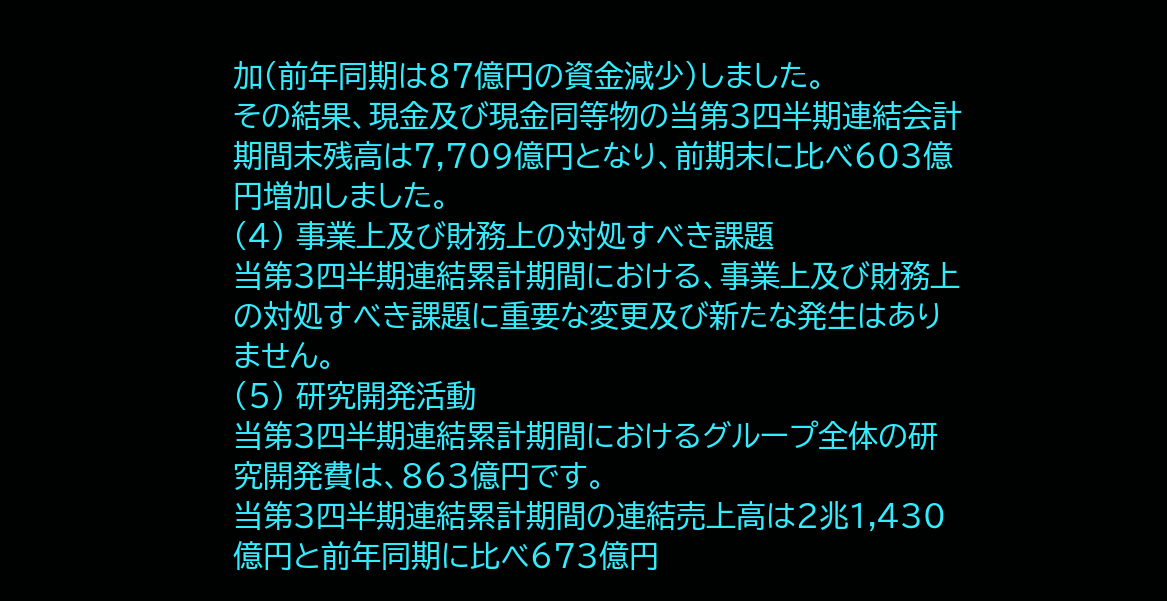加(前年同期は87億円の資金減少)しました。
その結果、現金及び現金同等物の当第3四半期連結会計期間末残高は7,709億円となり、前期末に比べ603億円増加しました。
(4) 事業上及び財務上の対処すべき課題
当第3四半期連結累計期間における、事業上及び財務上の対処すべき課題に重要な変更及び新たな発生はありません。
(5) 研究開発活動
当第3四半期連結累計期間におけるグループ全体の研究開発費は、863億円です。
当第3四半期連結累計期間の連結売上高は2兆1,430億円と前年同期に比べ673億円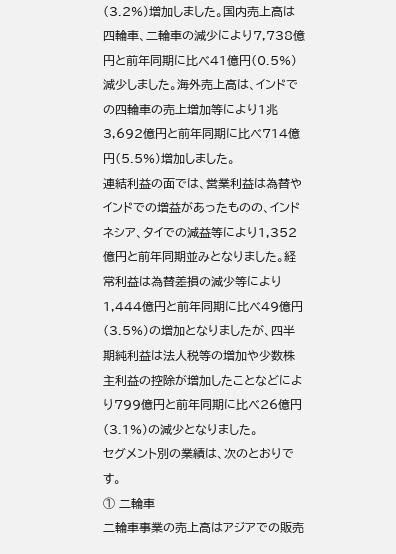(3.2%)増加しました。国内売上高は四輪車、二輪車の減少により7,738億円と前年同期に比べ41億円(0.5%)減少しました。海外売上高は、インドでの四輪車の売上増加等により1兆3,692億円と前年同期に比べ714億円(5.5%)増加しました。
連結利益の面では、営業利益は為替やインドでの増益があったものの、インドネシア、タイでの減益等により1,352億円と前年同期並みとなりました。経常利益は為替差損の減少等により1,444億円と前年同期に比べ49億円(3.5%)の増加となりましたが、四半期純利益は法人税等の増加や少数株主利益の控除が増加したことなどにより799億円と前年同期に比べ26億円(3.1%)の減少となりました。
セグメント別の業績は、次のとおりです。
① 二輪車
二輪車事業の売上高はアジアでの販売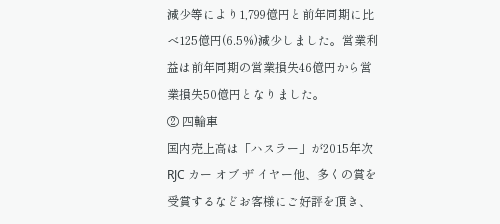減少等により1,799億円と前年同期に比べ125億円(6.5%)減少しました。営業利益は前年同期の営業損失46億円から営業損失50億円となりました。
② 四輪車
国内売上高は「ハスラー」が2015年次RJC カー オブ ザ イヤー他、多くの賞を受賞するなどお客様にご好評を頂き、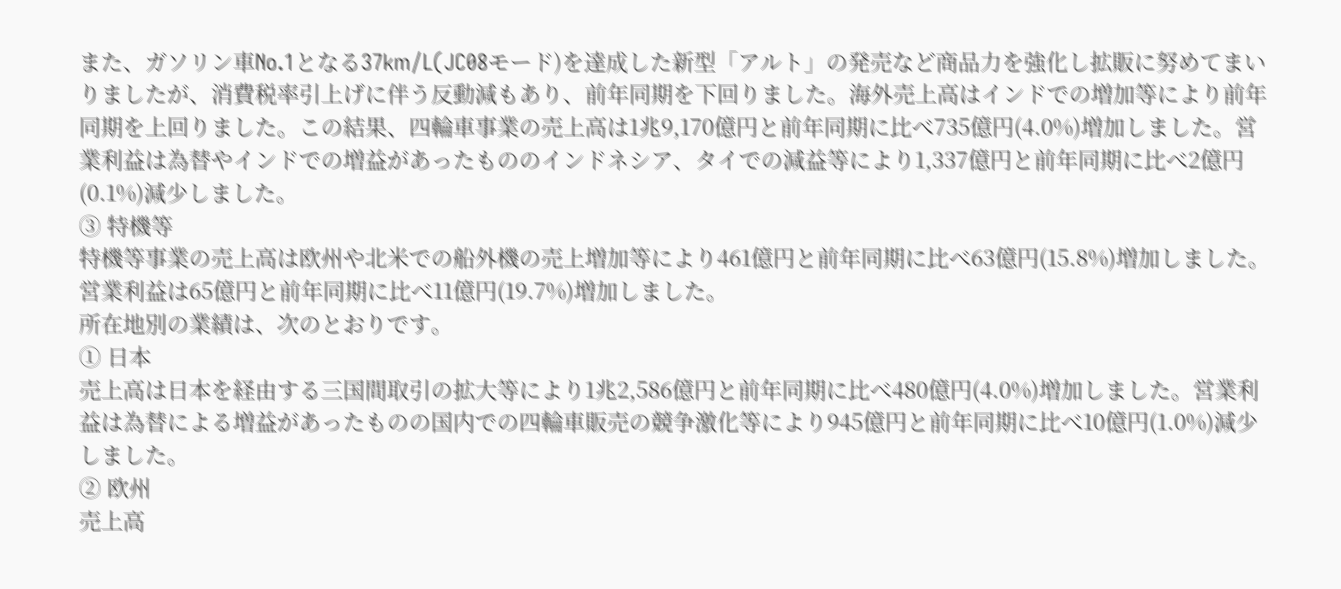また、ガソリン車No.1となる37km/L(JC08モード)を達成した新型「アルト」の発売など商品力を強化し拡販に努めてまいりましたが、消費税率引上げに伴う反動減もあり、前年同期を下回りました。海外売上高はインドでの増加等により前年同期を上回りました。この結果、四輪車事業の売上高は1兆9,170億円と前年同期に比べ735億円(4.0%)増加しました。営業利益は為替やインドでの増益があったもののインドネシア、タイでの減益等により1,337億円と前年同期に比べ2億円(0.1%)減少しました。
③ 特機等
特機等事業の売上高は欧州や北米での船外機の売上増加等により461億円と前年同期に比べ63億円(15.8%)増加しました。営業利益は65億円と前年同期に比べ11億円(19.7%)増加しました。
所在地別の業績は、次のとおりです。
① 日本
売上高は日本を経由する三国間取引の拡大等により1兆2,586億円と前年同期に比べ480億円(4.0%)増加しました。営業利益は為替による増益があったものの国内での四輪車販売の競争激化等により945億円と前年同期に比べ10億円(1.0%)減少しました。
② 欧州
売上高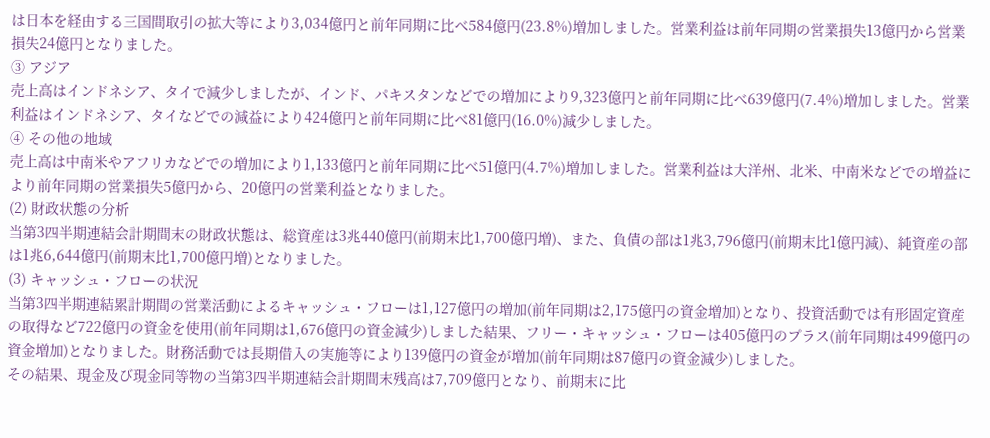は日本を経由する三国間取引の拡大等により3,034億円と前年同期に比べ584億円(23.8%)増加しました。営業利益は前年同期の営業損失13億円から営業損失24億円となりました。
③ アジア
売上高はインドネシア、タイで減少しましたが、インド、パキスタンなどでの増加により9,323億円と前年同期に比べ639億円(7.4%)増加しました。営業利益はインドネシア、タイなどでの減益により424億円と前年同期に比べ81億円(16.0%)減少しました。
④ その他の地域
売上高は中南米やアフリカなどでの増加により1,133億円と前年同期に比べ51億円(4.7%)増加しました。営業利益は大洋州、北米、中南米などでの増益により前年同期の営業損失5億円から、20億円の営業利益となりました。
(2) 財政状態の分析
当第3四半期連結会計期間末の財政状態は、総資産は3兆440億円(前期末比1,700億円増)、また、負債の部は1兆3,796億円(前期末比1億円減)、純資産の部は1兆6,644億円(前期末比1,700億円増)となりました。
(3) キャッシュ・フローの状況
当第3四半期連結累計期間の営業活動によるキャッシュ・フローは1,127億円の増加(前年同期は2,175億円の資金増加)となり、投資活動では有形固定資産の取得など722億円の資金を使用(前年同期は1,676億円の資金減少)しました結果、フリー・キャッシュ・フローは405億円のプラス(前年同期は499億円の資金増加)となりました。財務活動では長期借入の実施等により139億円の資金が増加(前年同期は87億円の資金減少)しました。
その結果、現金及び現金同等物の当第3四半期連結会計期間末残高は7,709億円となり、前期末に比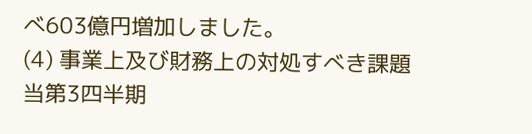べ603億円増加しました。
(4) 事業上及び財務上の対処すべき課題
当第3四半期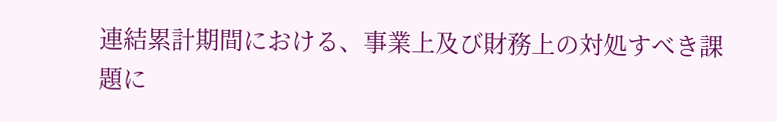連結累計期間における、事業上及び財務上の対処すべき課題に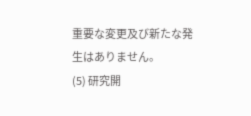重要な変更及び新たな発生はありません。
(5) 研究開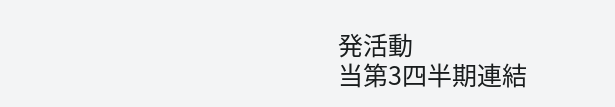発活動
当第3四半期連結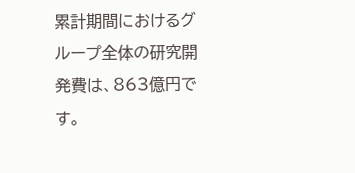累計期間におけるグループ全体の研究開発費は、863億円です。